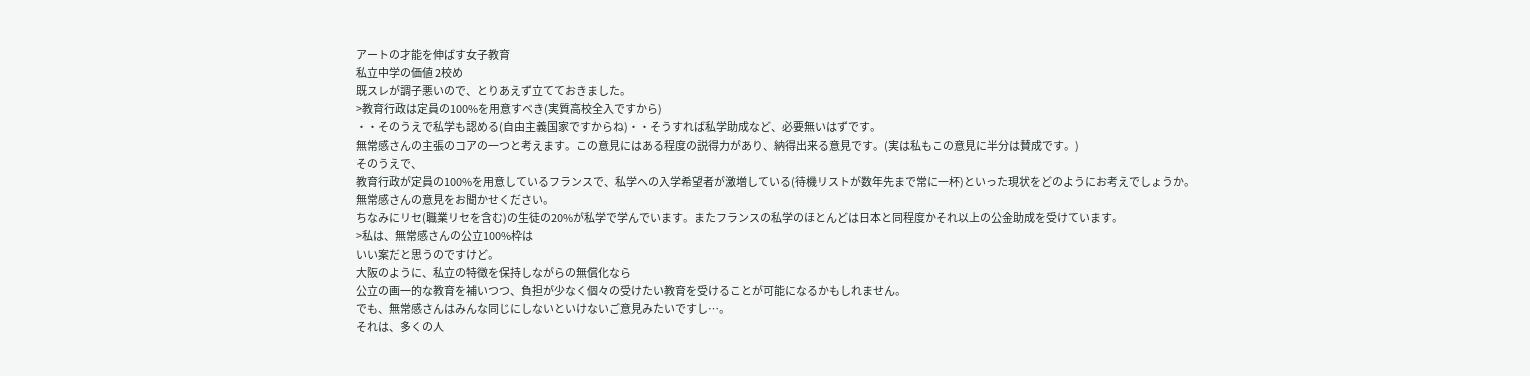アートの才能を伸ばす女子教育
私立中学の価値 2校め
既スレが調子悪いので、とりあえず立てておきました。
>教育行政は定員の100%を用意すべき(実質高校全入ですから)
・・そのうえで私学も認める(自由主義国家ですからね)・・そうすれば私学助成など、必要無いはずです。
無常感さんの主張のコアの一つと考えます。この意見にはある程度の説得力があり、納得出来る意見です。(実は私もこの意見に半分は賛成です。)
そのうえで、
教育行政が定員の100%を用意しているフランスで、私学への入学希望者が激増している(待機リストが数年先まで常に一杯)といった現状をどのようにお考えでしょうか。
無常感さんの意見をお聞かせください。
ちなみにリセ(職業リセを含む)の生徒の20%が私学で学んでいます。またフランスの私学のほとんどは日本と同程度かそれ以上の公金助成を受けています。
>私は、無常感さんの公立100%枠は
いい案だと思うのですけど。
大阪のように、私立の特徴を保持しながらの無償化なら
公立の画一的な教育を補いつつ、負担が少なく個々の受けたい教育を受けることが可能になるかもしれません。
でも、無常感さんはみんな同じにしないといけないご意見みたいですし…。
それは、多くの人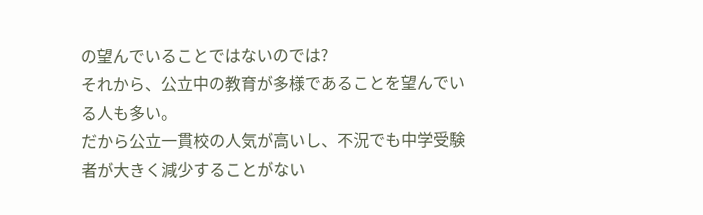の望んでいることではないのでは?
それから、公立中の教育が多様であることを望んでいる人も多い。
だから公立一貫校の人気が高いし、不況でも中学受験者が大きく減少することがない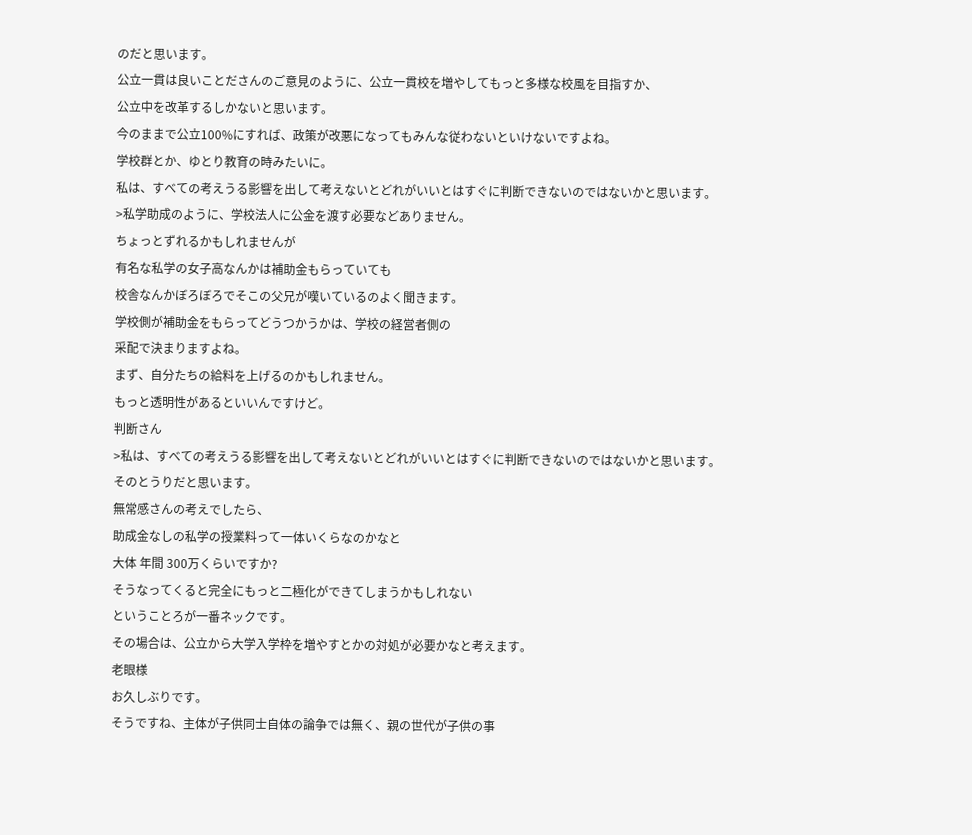のだと思います。
公立一貫は良いことださんのご意見のように、公立一貫校を増やしてもっと多様な校風を目指すか、
公立中を改革するしかないと思います。
今のままで公立100%にすれば、政策が改悪になってもみんな従わないといけないですよね。
学校群とか、ゆとり教育の時みたいに。
私は、すべての考えうる影響を出して考えないとどれがいいとはすぐに判断できないのではないかと思います。
>私学助成のように、学校法人に公金を渡す必要などありません。
ちょっとずれるかもしれませんが
有名な私学の女子高なんかは補助金もらっていても
校舎なんかぼろぼろでそこの父兄が嘆いているのよく聞きます。
学校側が補助金をもらってどうつかうかは、学校の経営者側の
采配で決まりますよね。
まず、自分たちの給料を上げるのかもしれません。
もっと透明性があるといいんですけど。
判断さん
>私は、すべての考えうる影響を出して考えないとどれがいいとはすぐに判断できないのではないかと思います。
そのとうりだと思います。
無常感さんの考えでしたら、
助成金なしの私学の授業料って一体いくらなのかなと
大体 年間 300万くらいですか?
そうなってくると完全にもっと二極化ができてしまうかもしれない
ということろが一番ネックです。
その場合は、公立から大学入学枠を増やすとかの対処が必要かなと考えます。
老眼様
お久しぶりです。
そうですね、主体が子供同士自体の論争では無く、親の世代が子供の事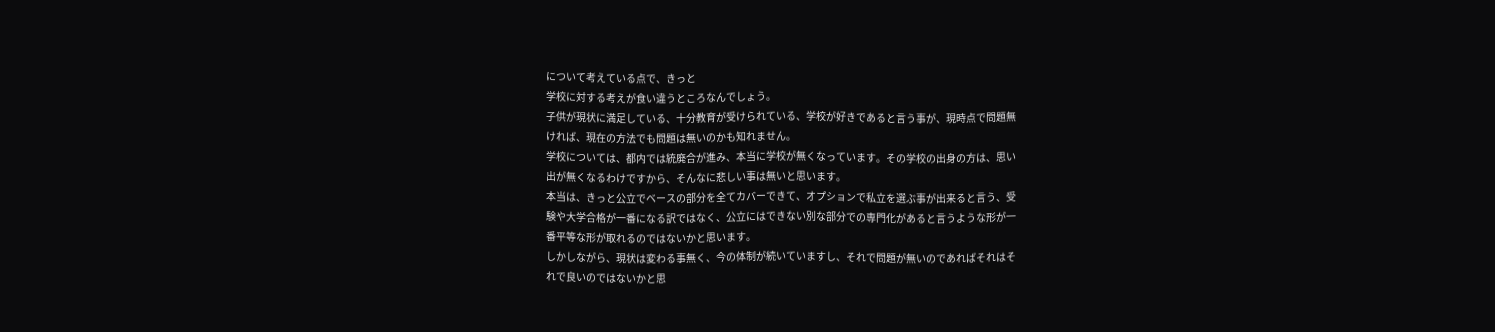について考えている点で、きっと
学校に対する考えが食い違うところなんでしょう。
子供が現状に満足している、十分教育が受けられている、学校が好きであると言う事が、現時点で問題無
ければ、現在の方法でも問題は無いのかも知れません。
学校については、都内では統廃合が進み、本当に学校が無くなっています。その学校の出身の方は、思い
出が無くなるわけですから、そんなに悲しい事は無いと思います。
本当は、きっと公立でベースの部分を全てカバーできて、オプションで私立を選ぶ事が出来ると言う、受
験や大学合格が一番になる訳ではなく、公立にはできない別な部分での専門化があると言うような形が一
番平等な形が取れるのではないかと思います。
しかしながら、現状は変わる事無く、今の体制が続いていますし、それで問題が無いのであればそれはそ
れで良いのではないかと思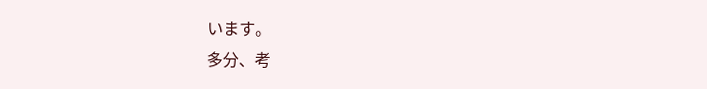います。
多分、考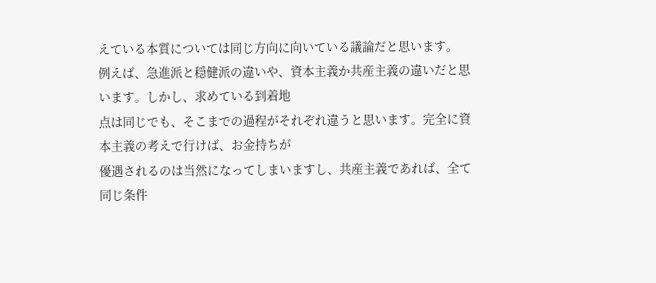えている本質については同じ方向に向いている議論だと思います。
例えば、急進派と穏健派の違いや、資本主義か共産主義の違いだと思います。しかし、求めている到着地
点は同じでも、そこまでの過程がそれぞれ違うと思います。完全に資本主義の考えで行けば、お金持ちが
優遇されるのは当然になってしまいますし、共産主義であれば、全て同じ条件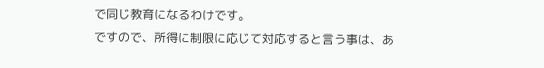で同じ教育になるわけです。
ですので、所得に制限に応じて対応すると言う事は、あ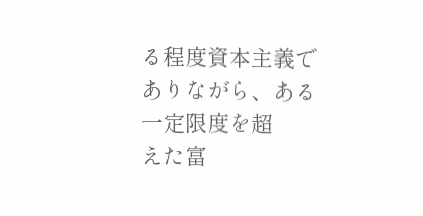る程度資本主義でありながら、ある一定限度を超
えた富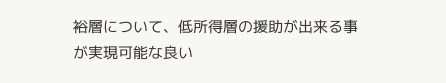裕層について、低所得層の援助が出来る事が実現可能な良い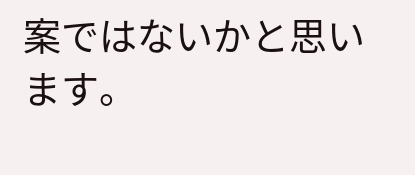案ではないかと思います。